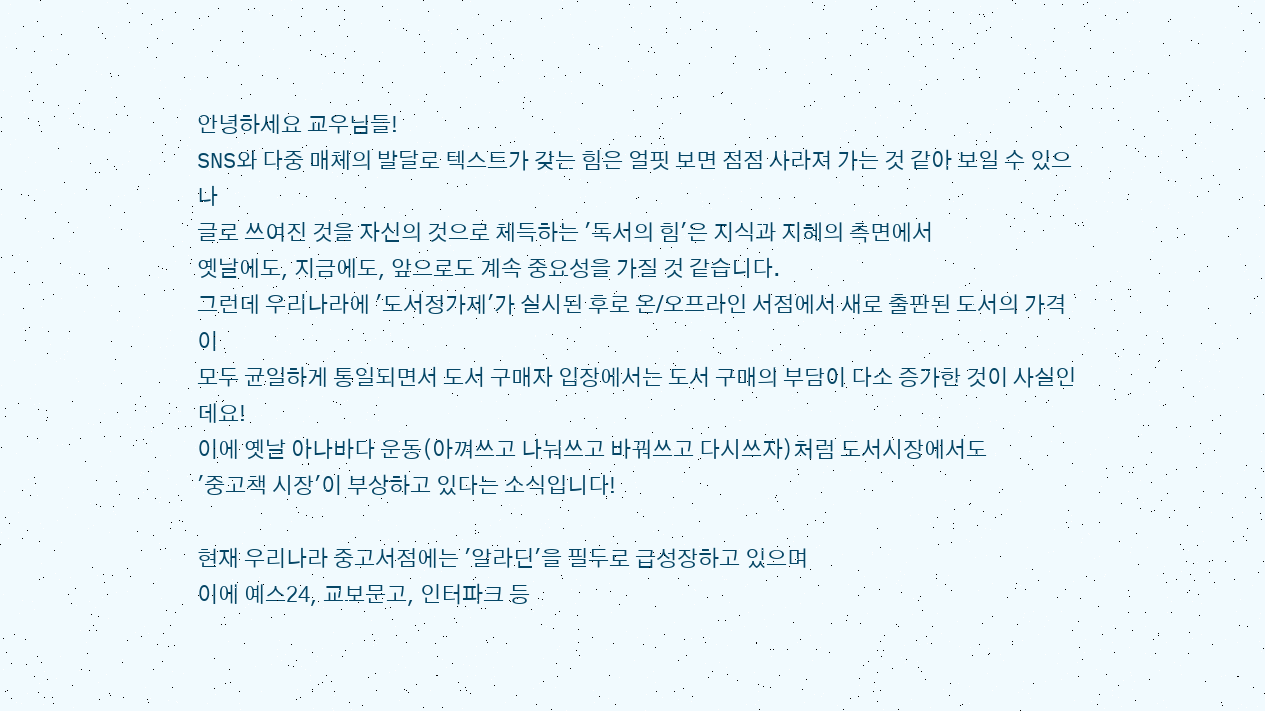안녕하세요 교우님들!
SNS와 다중 매체의 발달로 텍스트가 갖는 힘은 얼핏 보면 점점 사라져 가는 것 같아 보일 수 있으나
글로 쓰여진 것을 자신의 것으로 체득하는 '독서의 힘'은 지식과 지혜의 측면에서
옛날에도, 지금에도, 앞으로도 계속 중요성을 가질 것 같습니다.
그런데 우리나라에 '도서정가제'가 실시된 후로 온/오프라인 서점에서 새로 출판된 도서의 가격이
모두 균일하게 통일되면서 도서 구매자 입장에서는 도서 구매의 부담이 다소 증가한 것이 사실인데요!
이에 옛날 아나바다 운동(아껴쓰고 나눠쓰고 바꿔쓰고 다시쓰자)처럼 도서시장에서도
'중고책 시장'이 부상하고 있다는 소식입니다!

현재 우리나라 중고서점에는 '알라딘'을 필두로 급성장하고 있으며
이에 예스24, 교보문고, 인터파크 등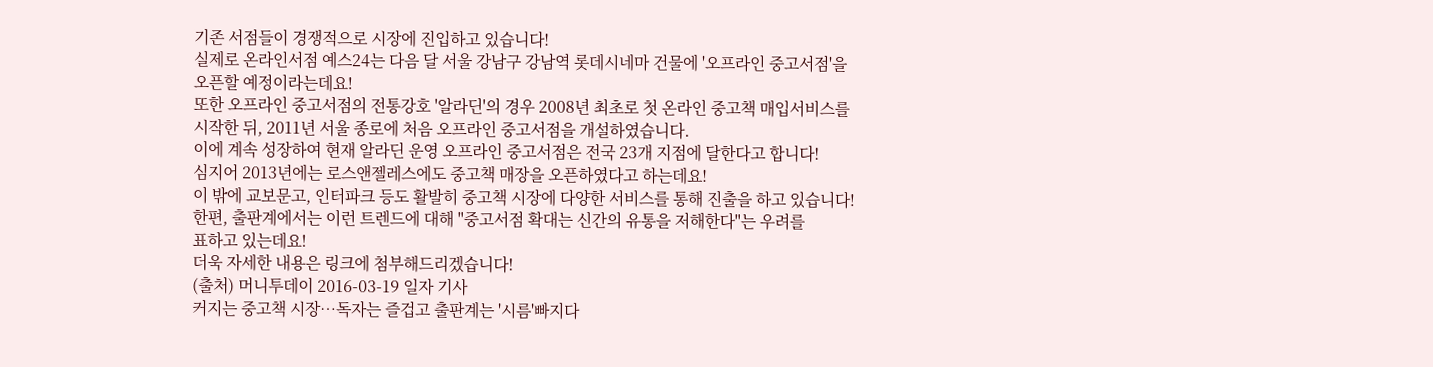기존 서점들이 경쟁적으로 시장에 진입하고 있습니다!
실제로 온라인서점 예스24는 다음 달 서울 강남구 강남역 롯데시네마 건물에 '오프라인 중고서점'을
오픈할 예정이라는데요!
또한 오프라인 중고서점의 전통강호 '알라딘'의 경우 2008년 최초로 첫 온라인 중고책 매입서비스를
시작한 뒤, 2011년 서울 종로에 처음 오프라인 중고서점을 개설하였습니다.
이에 계속 성장하여 현재 알라딘 운영 오프라인 중고서점은 전국 23개 지점에 달한다고 합니다!
심지어 2013년에는 로스앤젤레스에도 중고책 매장을 오픈하였다고 하는데요!
이 밖에 교보문고, 인터파크 등도 활발히 중고책 시장에 다양한 서비스를 통해 진출을 하고 있습니다!
한편, 출판계에서는 이런 트렌드에 대해 "중고서점 확대는 신간의 유통을 저해한다"는 우려를
표하고 있는데요!
더욱 자세한 내용은 링크에 첨부해드리겠습니다!
(출처) 머니투데이 2016-03-19 일자 기사
커지는 중고책 시장…독자는 즐겁고 출판계는 '시름'빠지다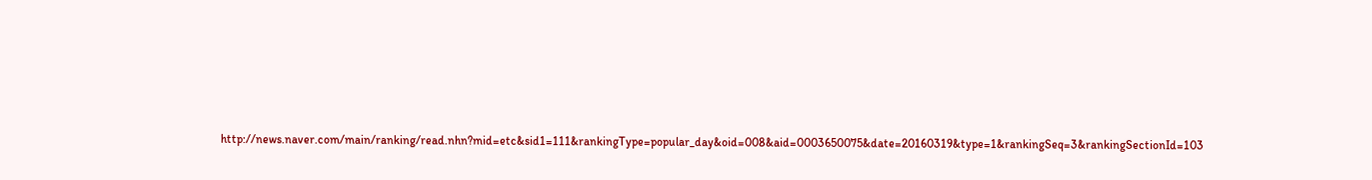http://news.naver.com/main/ranking/read.nhn?mid=etc&sid1=111&rankingType=popular_day&oid=008&aid=0003650075&date=20160319&type=1&rankingSeq=3&rankingSectionId=103